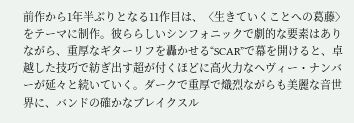前作から1年半ぶりとなる11作目は、〈生きていくことへの葛藤〉をテーマに制作。彼ららしいシンフォニックで劇的な要素はありながら、重厚なギターリフを轟かせる“SCAR”で幕を開けると、卓越した技巧で紡ぎ出す超が付くほどに高火力なヘヴィー・ナンバーが延々と続いていく。ダークで重厚で熾烈ながらも美麗な音世界に、バンドの確かなブレイクスル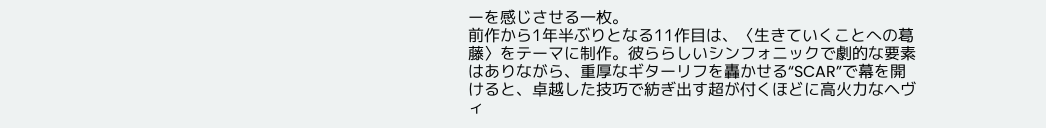ーを感じさせる一枚。
前作から1年半ぶりとなる11作目は、〈生きていくことへの葛藤〉をテーマに制作。彼ららしいシンフォニックで劇的な要素はありながら、重厚なギターリフを轟かせる“SCAR”で幕を開けると、卓越した技巧で紡ぎ出す超が付くほどに高火力なヘヴィ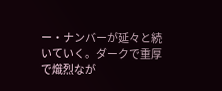ー・ナンバーが延々と続いていく。ダークで重厚で熾烈なが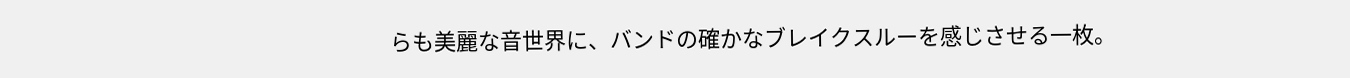らも美麗な音世界に、バンドの確かなブレイクスルーを感じさせる一枚。